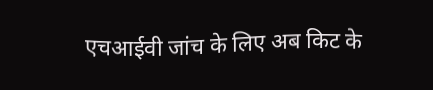एचआईवी जांच के लिए अब किट के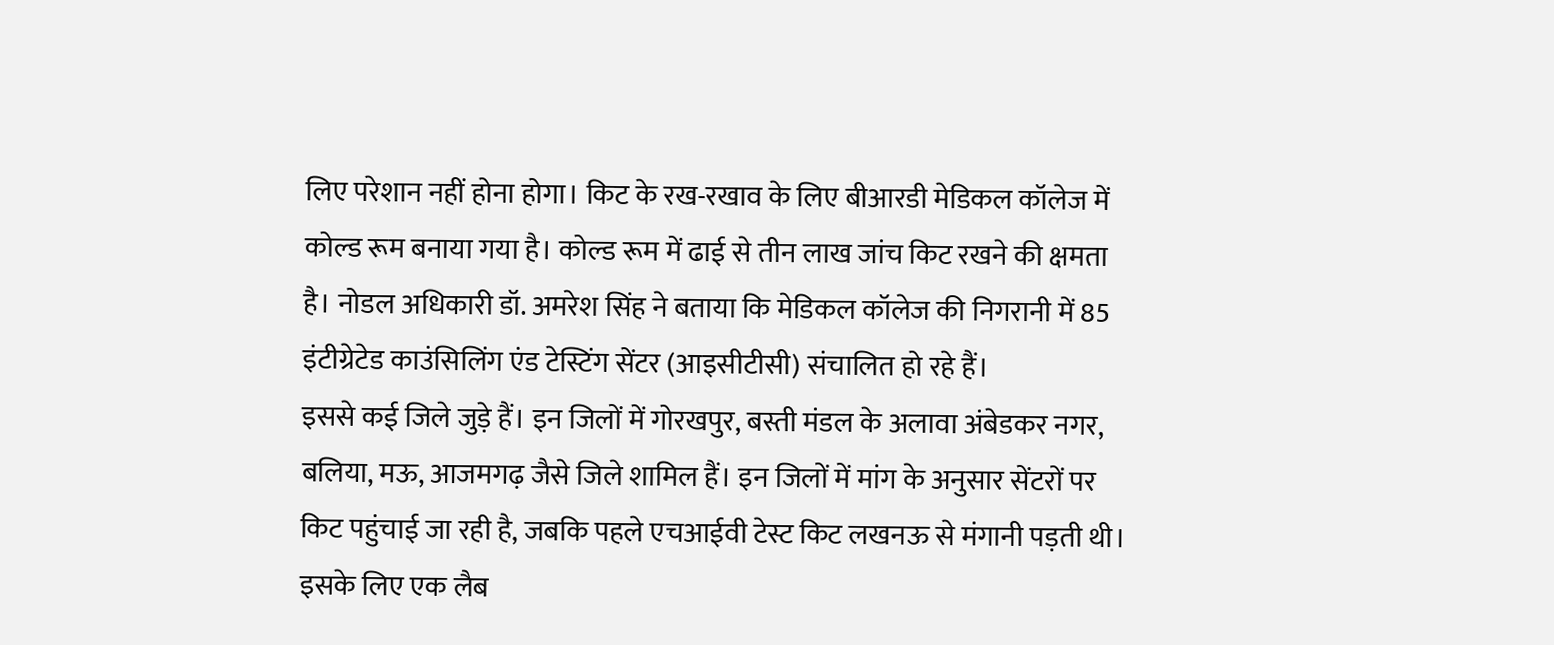लिए परेशान नहीं होना होगा। किट के रख-रखाव के लिए बीआरडी मेडिकल कॉलेज में कोल्ड रूम बनाया गया है। कोल्ड रूम में ढाई से तीन लाख जांच किट रखने की क्षमता है। नोडल अधिकारी डॉ. अमरेश सिंह ने बताया कि मेडिकल कॉलेज की निगरानी में 85 इंटीग्रेटेड काउंसिलिंग एंड टेस्टिंग सेंटर (आइसीटीसी) संचालित हो रहे हैं।
इससे कई जिले जुड़े हैं। इन जिलों में गोरखपुर, बस्ती मंडल के अलावा अंबेडकर नगर, बलिया, मऊ, आजमगढ़ जैसे जिले शामिल हैं। इन जिलों में मांग के अनुसार सेंटरों पर किट पहुंचाई जा रही है, जबकि पहले एचआईवी टेस्ट किट लखनऊ से मंगानी पड़ती थी। इसके लिए एक लैब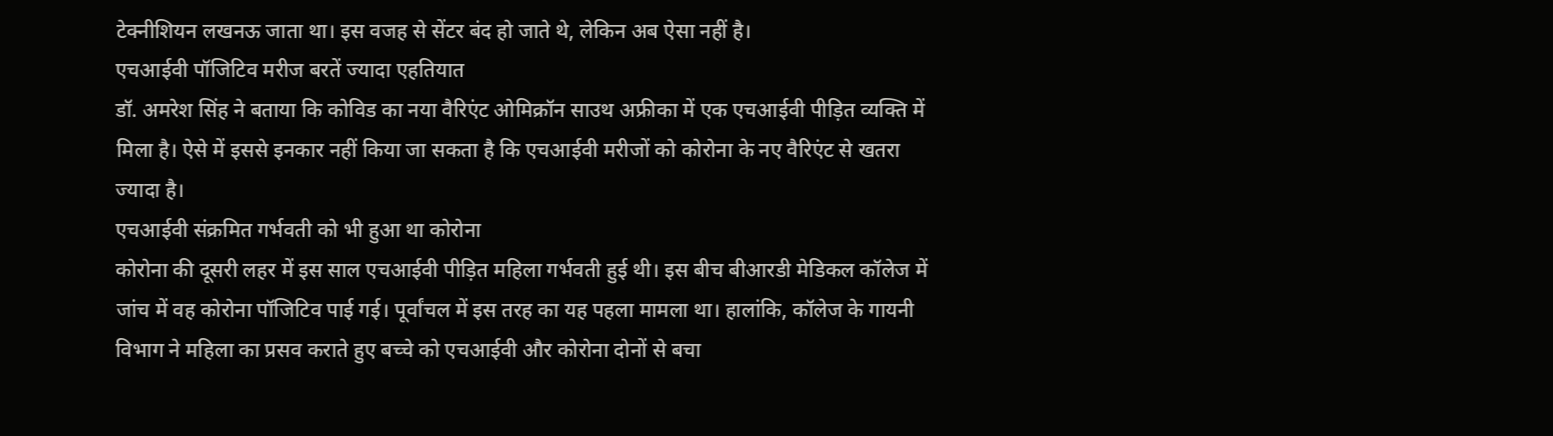टेक्नीशियन लखनऊ जाता था। इस वजह से सेंटर बंद हो जाते थे, लेकिन अब ऐसा नहीं है।
एचआईवी पॉजिटिव मरीज बरतें ज्यादा एहतियात
डॉ. अमरेश सिंह ने बताया कि कोविड का नया वैरिएंट ओमिक्रॉन साउथ अफ्रीका में एक एचआईवी पीड़ित व्यक्ति में मिला है। ऐसे में इससे इनकार नहीं किया जा सकता है कि एचआईवी मरीजों को कोरोना के नए वैरिएंट से खतरा ज्यादा है।
एचआईवी संक्रमित गर्भवती को भी हुआ था कोरोना
कोरोना की दूसरी लहर में इस साल एचआईवी पीड़ित महिला गर्भवती हुई थी। इस बीच बीआरडी मेडिकल कॉलेज में जांच में वह कोरोना पॉजिटिव पाई गई। पूर्वांचल में इस तरह का यह पहला मामला था। हालांकि, कॉलेज के गायनी विभाग ने महिला का प्रसव कराते हुए बच्चे को एचआईवी और कोरोना दोनों से बचा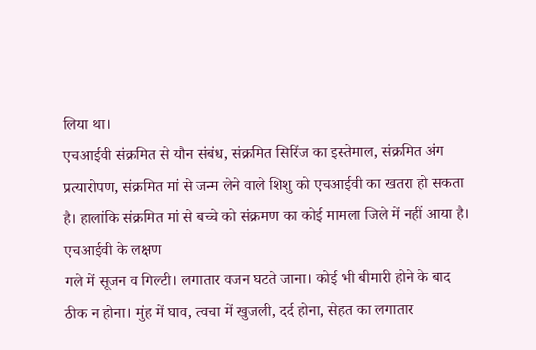लिया था।
एचआईवी संक्रमित से यौन संबंध, संक्रमित सिरिंज का इस्तेमाल, संक्रमित अंग प्रत्यारोपण, संक्रमित मां से जन्म लेने वाले शिशु को एचआईवी का खतरा हो सकता है। हालांकि संक्रमित मां से बच्चे को संक्रमण का कोई मामला जिले में नहीं आया है।
एचआईवी के लक्षण
गले में सूजन व गिल्टी। लगातार वजन घटते जाना। कोई भी बीमारी होने के बाद ठीक न होना। मुंह में घाव, त्वचा में खुजली, दर्द होना, सेहत का लगातार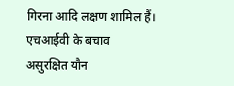गिरना आदि लक्षण शामिल हैं।
एचआईवी के बचाव
असुरक्षित यौन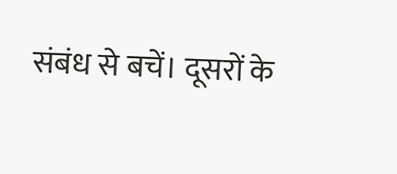संबंध से बचें। दूसरों के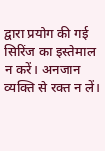द्वारा प्रयोग की गई सिरिंज का इस्तेमाल न करें। अनजान व्यक्ति से रक्त न लें।